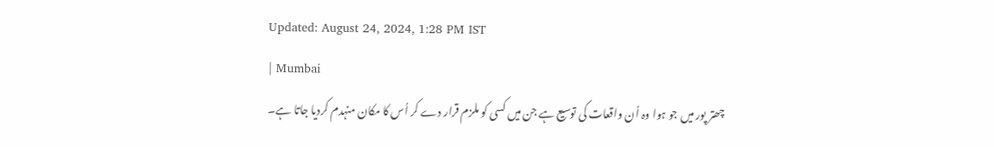Updated: August 24, 2024, 1:28 PM IST
| Mumbai
چھتر پور میں جو ہوا وہ اُن واقعات کی توسیع ہے جن میں کسی کو ملزم قرار دے کر اُس کا مکان منہدم کردیا جاتا ہے۔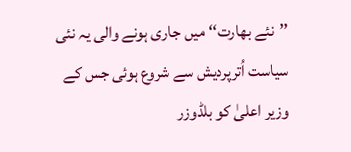’’نئے بھارت‘‘ میں جاری ہونے والی یہ نئی سیاست اُترپردیش سے شروع ہوئی جس کے وزیر اعلیٰ کو بلڈوزر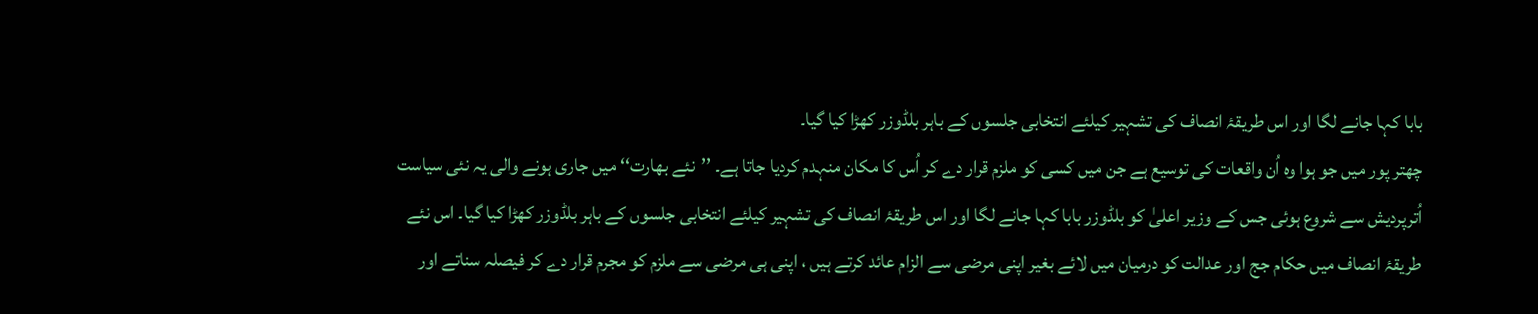بابا کہا جانے لگا اور اس طریقۂ انصاف کی تشہیر کیلئے انتخابی جلسوں کے باہر بلڈوزر کھڑا کیا گیا۔
چھتر پور میں جو ہوا وہ اُن واقعات کی توسیع ہے جن میں کسی کو ملزم قرار دے کر اُس کا مکان منہدم کردیا جاتا ہے۔ ’’نئے بھارت‘‘ میں جاری ہونے والی یہ نئی سیاست اُترپردیش سے شروع ہوئی جس کے وزیر اعلیٰ کو بلڈوزر بابا کہا جانے لگا اور اس طریقۂ انصاف کی تشہیر کیلئے انتخابی جلسوں کے باہر بلڈوزر کھڑا کیا گیا۔ اس نئے طریقۂ انصاف میں حکام جج اور عدالت کو درمیان میں لائے بغیر اپنی مرضی سے الزام عائد کرتے ہیں ، اپنی ہی مرضی سے ملزم کو مجرم قرار دے کر فیصلہ سناتے اور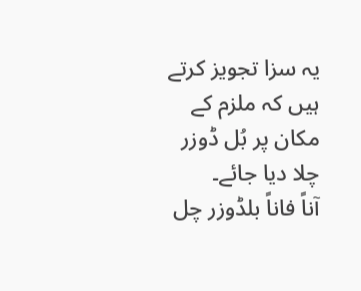یہ سزا تجویز کرتے ہیں کہ ملزم کے مکان پر بُل ڈوزر چلا دیا جائے۔
آناً فاناً بلڈوزر چل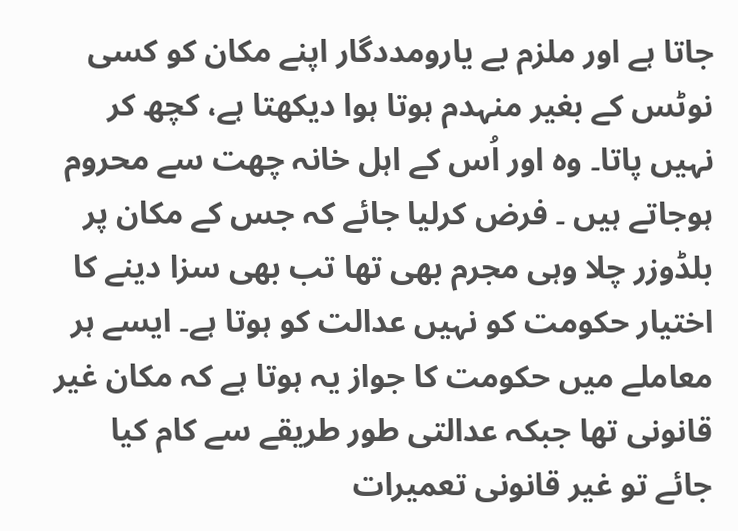جاتا ہے اور ملزم بے یارومددگار اپنے مکان کو کسی نوٹس کے بغیر منہدم ہوتا ہوا دیکھتا ہے، کچھ کر نہیں پاتا۔ وہ اور اُس کے اہل خانہ چھت سے محروم ہوجاتے ہیں ۔ فرض کرلیا جائے کہ جس کے مکان پر بلڈوزر چلا وہی مجرم بھی تھا تب بھی سزا دینے کا اختیار حکومت کو نہیں عدالت کو ہوتا ہے۔ ایسے ہر معاملے میں حکومت کا جواز یہ ہوتا ہے کہ مکان غیر قانونی تھا جبکہ عدالتی طور طریقے سے کام کیا جائے تو غیر قانونی تعمیرات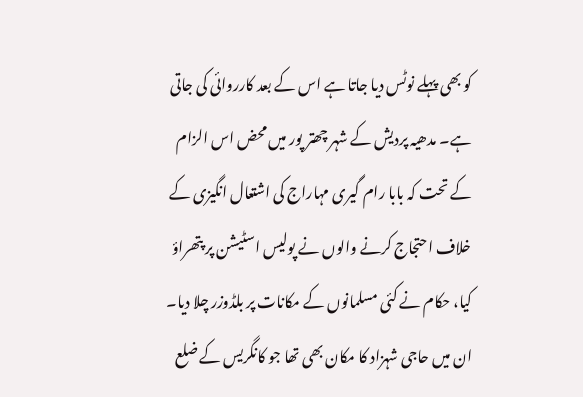کو بھی پہلے نوٹس دیا جاتا ہے اس کے بعد کارروائی کی جاتی ہے۔ مدھیہ پردیش کے شہر چھتر پور میں محض اس الزام کے تحت کہ بابا رام گیری مہاراج کی اشتعال انگیزی کے خلاف احتجاج کرنے والوں نے پولیس اسٹیشن پر پتھراؤ کیا، حکام نے کئی مسلمانوں کے مکانات پر بلڈوزر چلا دیا۔ ان میں حاجی شہزاد کا مکان بھی تھا جو کانگریس کے ضلع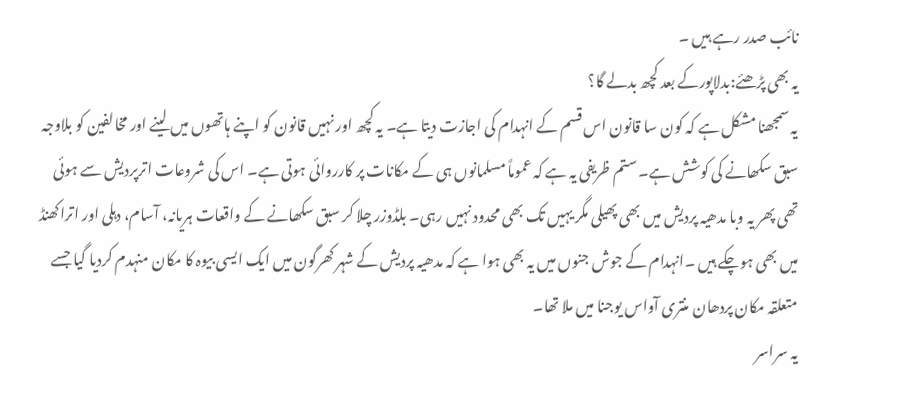نائب صدر رہے ہیں ۔
یہ بھی پڑھئے:بدلاپورکے بعد کچھ بدلے گا؟
یہ سمجھنا مشکل ہے کہ کون سا قانون اس قسم کے انہدام کی اجازت دیتا ہے۔ یہ کچھ اور نہیں قانون کو اپنے ہاتھوں میں لینے اور مخالفین کو بلاوجہ سبق سکھانے کی کوشش ہے۔ ستم ظریفی یہ ہے کہ عموماً مسلمانوں ہی کے مکانات پر کارروائی ہوتی ہے۔ اس کی شروعات اترپردیش سے ہوئی تھی پھر یہ وبا مدھیہ پردیش میں بھی پھیلی مگر یہیں تک بھی محدود نہیں رہی۔ بلڈوزر چلا کر سبق سکھانے کے واقعات ہریانہ، آسام، دہلی اور اتراکھنڈ میں بھی ہوچکے ہیں ۔انہدام کے جوش جنوں میں یہ بھی ہوا ہے کہ مدھیہ پردیش کے شہر کھرگون میں ایک ایسی بیوہ کا مکان منہدم کردیا گیا جسے متعلقہ مکان پردھان منتری آواس یوجنا میں ملا تھا۔
یہ سراسر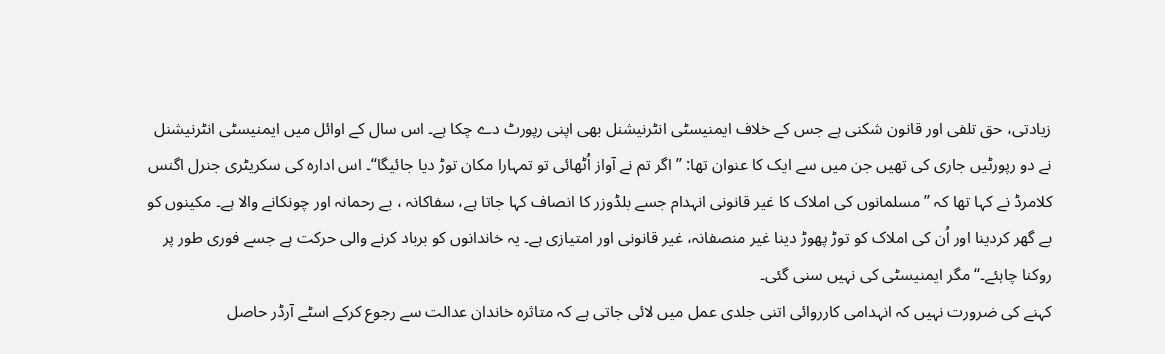زیادتی، حق تلفی اور قانون شکنی ہے جس کے خلاف ایمنیسٹی انٹرنیشنل بھی اپنی رپورٹ دے چکا ہے۔ اس سال کے اوائل میں ایمنیسٹی انٹرنیشنل نے دو رپورٹیں جاری کی تھیں جن میں سے ایک کا عنوان تھا: ’’اگر تم نے آواز اُٹھائی تو تمہارا مکان توڑ دیا جائیگا‘‘۔ اس ادارہ کی سکریٹری جنرل اگنس کلامرڈ نے کہا تھا کہ ’’مسلمانوں کی املاک کا غیر قانونی انہدام جسے بلڈوزر کا انصاف کہا جاتا ہے، سفاکانہ ، بے رحمانہ اور چونکانے والا ہے۔ مکینوں کو بے گھر کردینا اور اُن کی املاک کو توڑ پھوڑ دینا غیر منصفانہ، غیر قانونی اور امتیازی ہے۔ یہ خاندانوں کو برباد کرنے والی حرکت ہے جسے فوری طور پر روکنا چاہئے۔‘‘ مگر ایمنیسٹی کی نہیں سنی گئی۔
کہنے کی ضرورت نہیں کہ انہدامی کارروائی اتنی جلدی عمل میں لائی جاتی ہے کہ متاثرہ خاندان عدالت سے رجوع کرکے اسٹے آرڈر حاصل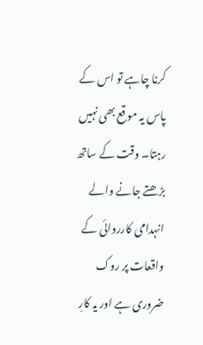کرنا چاہے تو اس کے پاس یہ موقع بھی نہیں رہتا۔ وقت کے ساتھ بڑھتے جانے والے انہدامی کارروائی کے واقعات پر روک ضروری ہے اور یہ کارِ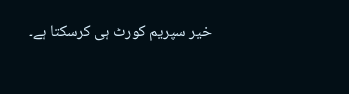خیر سپریم کورٹ ہی کرسکتا ہے۔